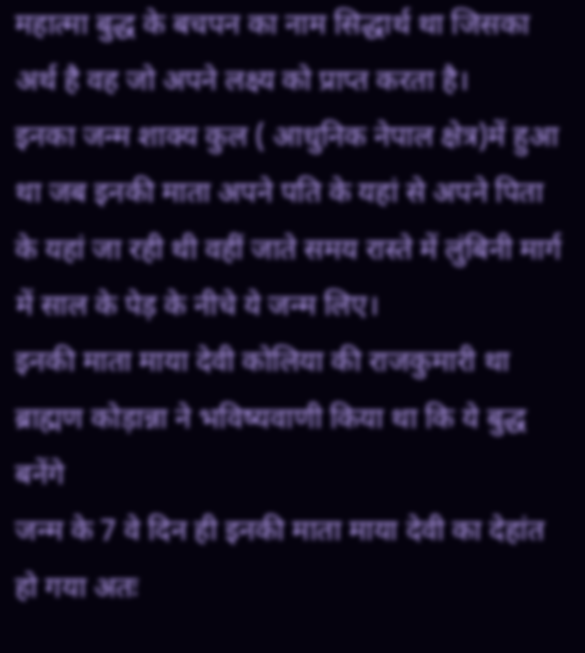महात्मा बुद्ध के बचपन का नाम सिद्धार्थ था जिसका अर्थ है वह जो अपने लक्ष्य को प्राप्त करता है।
इनका जन्म शाक्य कुल ( आधुनिक नेपाल क्षेत्र)में हुआ था जब इनकी माता अपने पति के यहां से अपने पिता के यहां जा रही थी वहीं जाते समय रास्ते में लुंबिनी मार्ग में साल के पेड़ के नीचे ये जन्म लिए।
इनकी माता माया देवी कोलिया की राजकुमारी था
ब्राह्मण कोड़ान्ना ने भविष्यवाणी किया था कि ये बुद्ध बनेंगे
जन्म के 7 वे दिन ही इनकी माता माया देवी का देहांत हो गया अतः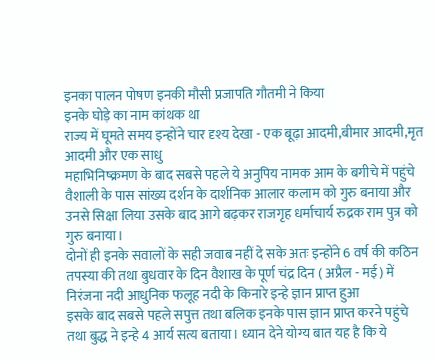इनका पालन पोषण इनकी मौसी प्रजापति गौतमी ने किया
इनके घोड़े का नाम कांथक था
राज्य में घूमते समय इन्होंने चार दृश्य देखा - एक बूढ़ा आदमी,बीमार आदमी,मृत आदमी और एक साधु
महाभिनिष्क्रमण के बाद सबसे पहले ये अनुपिय नामक आम के बगीचे में पहुंचे
वैशाली के पास सांख्य दर्शन के दार्शनिक आलार कलाम को गुरु बनाया और उनसे सिक्षा लिया उसके बाद आगे बढ़कर राजगृह धर्माचार्य रुद्रक राम पुत्र को गुरु बनाया।
दोनों ही इनके सवालों के सही जवाब नहीं दे सके अतः इन्होंने 6 वर्ष की कठिन तपस्या की तथा बुधवार के दिन वैशाख के पूर्ण चंद्र दिन ( अप्रैल - मई) में निरंजना नदी आधुनिक फलूह नदी के किनारे इन्हे ज्ञान प्राप्त हुआ
इसके बाद सबसे पहले सपुत्त तथा बलिक इनके पास ज्ञान प्राप्त करने पहुंचे तथा बुद्ध ने इन्हे 4 आर्य सत्य बताया। ध्यान देने योग्य बात यह है कि ये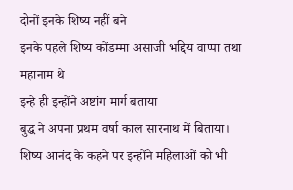दोनों इनके शिष्य नहीं बने
इनके पहले शिष्य कोंडम्मा असाजी भद्दिय वाप्पा तथा महानाम थे
इन्हे ही इन्होंने अष्टांग मार्ग बताया
बुद्ध ने अपना प्रथम वर्षा काल सारनाथ में बिताया।
शिष्य आनंद के कहने पर इन्होंने महिलाओं को भी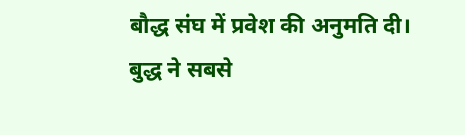बौद्ध संघ में प्रवेश की अनुमति दी।
बुद्ध ने सबसे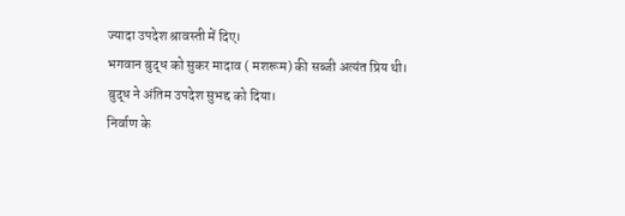ज्यादा उपदेश श्रावस्ती में दिए।
भगवान बुद्ध को सुकर मादाव ( मशरूम) की सब्जी अत्यंत प्रिय थी।
बुद्ध ने अंतिम उपदेश सुभद्द को दिया।
निर्वाण के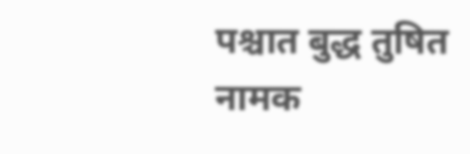पश्चात बुद्ध तुषित नामक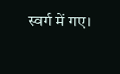स्वर्ग में गए।